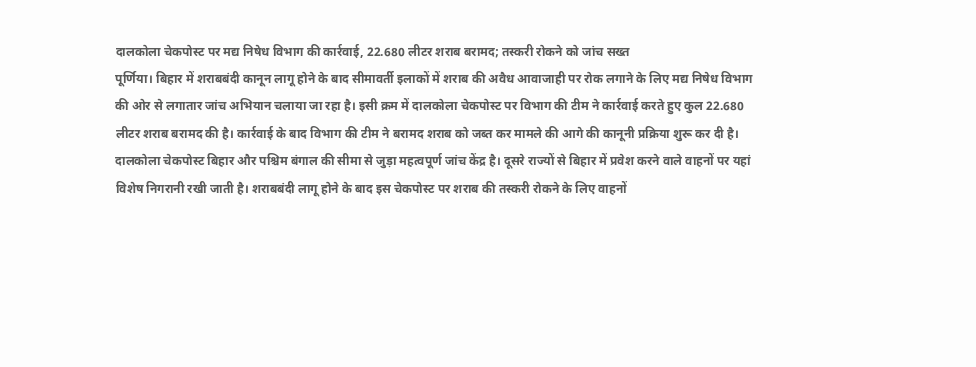दालकोला चेकपोस्ट पर मद्य निषेध विभाग की कार्रवाई, 22.680 लीटर शराब बरामद; तस्करी रोकने को जांच सख्त
पूर्णिया। बिहार में शराबबंदी कानून लागू होने के बाद सीमावर्ती इलाकों में शराब की अवैध आवाजाही पर रोक लगाने के लिए मद्य निषेध विभाग की ओर से लगातार जांच अभियान चलाया जा रहा है। इसी क्रम में दालकोला चेकपोस्ट पर विभाग की टीम ने कार्रवाई करते हुए कुल 22.680 लीटर शराब बरामद की है। कार्रवाई के बाद विभाग की टीम ने बरामद शराब को जब्त कर मामले की आगे की कानूनी प्रक्रिया शुरू कर दी है।
दालकोला चेकपोस्ट बिहार और पश्चिम बंगाल की सीमा से जुड़ा महत्वपूर्ण जांच केंद्र है। दूसरे राज्यों से बिहार में प्रवेश करने वाले वाहनों पर यहां विशेष निगरानी रखी जाती है। शराबबंदी लागू होने के बाद इस चेकपोस्ट पर शराब की तस्करी रोकने के लिए वाहनों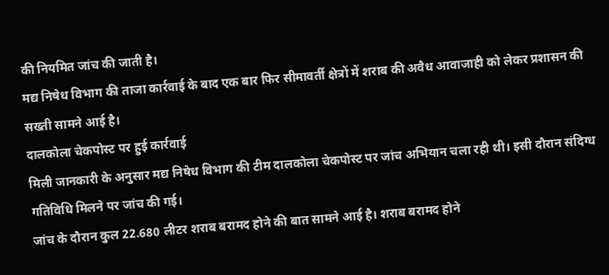की नियमित जांच की जाती है।
मद्य निषेध विभाग की ताजा कार्रवाई के बाद एक बार फिर सीमावर्ती क्षेत्रों में शराब की अवैध आवाजाही को लेकर प्रशासन की सख्ती सामने आई है।
दालकोला चेकपोस्ट पर हुई कार्रवाई
मिली जानकारी के अनुसार मद्य निषेध विभाग की टीम दालकोला चेकपोस्ट पर जांच अभियान चला रही थी। इसी दौरान संदिग्ध गतिविधि मिलने पर जांच की गई।
जांच के दौरान कुल 22.680 लीटर शराब बरामद होने की बात सामने आई है। शराब बरामद होने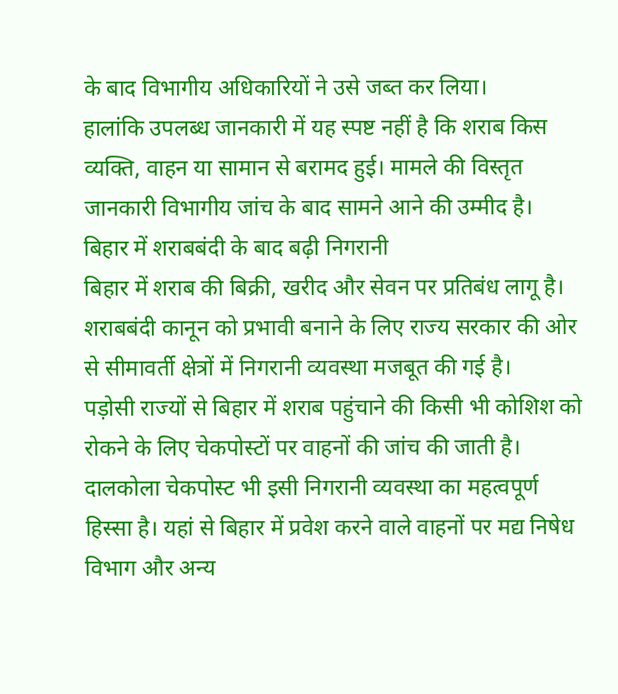के बाद विभागीय अधिकारियों ने उसे जब्त कर लिया।
हालांकि उपलब्ध जानकारी में यह स्पष्ट नहीं है कि शराब किस व्यक्ति, वाहन या सामान से बरामद हुई। मामले की विस्तृत जानकारी विभागीय जांच के बाद सामने आने की उम्मीद है।
बिहार में शराबबंदी के बाद बढ़ी निगरानी
बिहार में शराब की बिक्री, खरीद और सेवन पर प्रतिबंध लागू है। शराबबंदी कानून को प्रभावी बनाने के लिए राज्य सरकार की ओर से सीमावर्ती क्षेत्रों में निगरानी व्यवस्था मजबूत की गई है।
पड़ोसी राज्यों से बिहार में शराब पहुंचाने की किसी भी कोशिश को रोकने के लिए चेकपोस्टों पर वाहनों की जांच की जाती है।
दालकोला चेकपोस्ट भी इसी निगरानी व्यवस्था का महत्वपूर्ण हिस्सा है। यहां से बिहार में प्रवेश करने वाले वाहनों पर मद्य निषेध विभाग और अन्य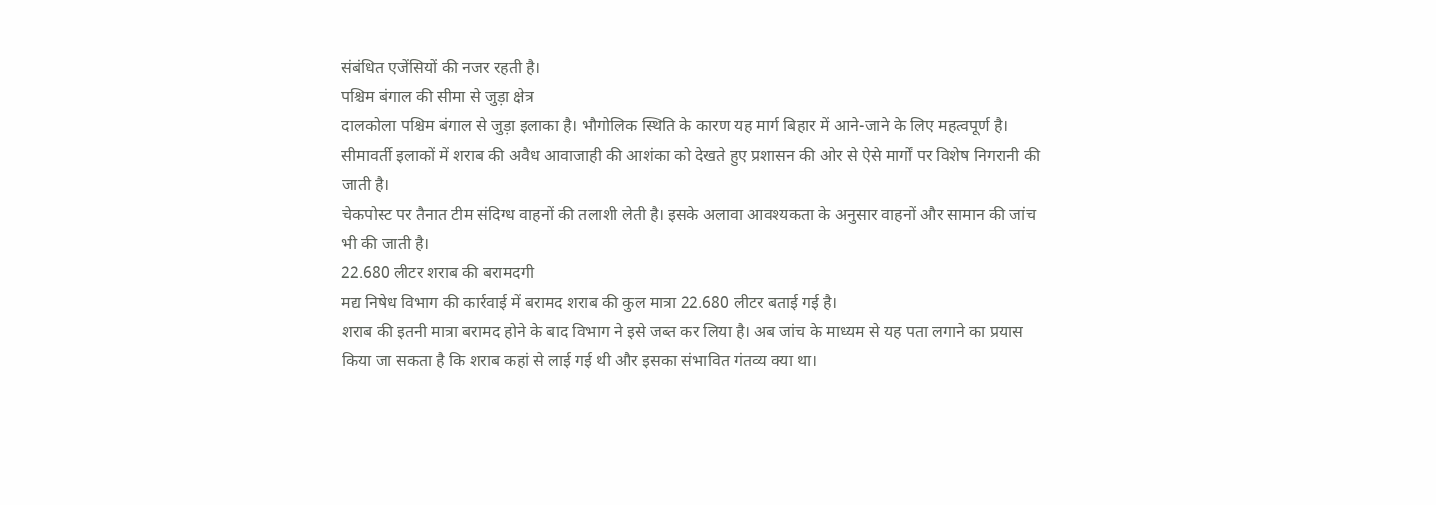संबंधित एजेंसियों की नजर रहती है।
पश्चिम बंगाल की सीमा से जुड़ा क्षेत्र
दालकोला पश्चिम बंगाल से जुड़ा इलाका है। भौगोलिक स्थिति के कारण यह मार्ग बिहार में आने-जाने के लिए महत्वपूर्ण है।
सीमावर्ती इलाकों में शराब की अवैध आवाजाही की आशंका को देखते हुए प्रशासन की ओर से ऐसे मार्गों पर विशेष निगरानी की जाती है।
चेकपोस्ट पर तैनात टीम संदिग्ध वाहनों की तलाशी लेती है। इसके अलावा आवश्यकता के अनुसार वाहनों और सामान की जांच भी की जाती है।
22.680 लीटर शराब की बरामदगी
मद्य निषेध विभाग की कार्रवाई में बरामद शराब की कुल मात्रा 22.680 लीटर बताई गई है।
शराब की इतनी मात्रा बरामद होने के बाद विभाग ने इसे जब्त कर लिया है। अब जांच के माध्यम से यह पता लगाने का प्रयास किया जा सकता है कि शराब कहां से लाई गई थी और इसका संभावित गंतव्य क्या था।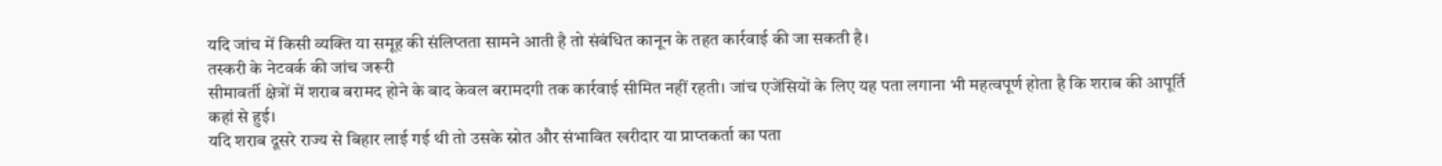यदि जांच में किसी व्यक्ति या समूह की संलिप्तता सामने आती है तो संबंधित कानून के तहत कार्रवाई की जा सकती है।
तस्करी के नेटवर्क की जांच जरूरी
सीमावर्ती क्षेत्रों में शराब बरामद होने के बाद केवल बरामदगी तक कार्रवाई सीमित नहीं रहती। जांच एजेंसियों के लिए यह पता लगाना भी महत्वपूर्ण होता है कि शराब की आपूर्ति कहां से हुई।
यदि शराब दूसरे राज्य से बिहार लाई गई थी तो उसके स्रोत और संभावित खरीदार या प्राप्तकर्ता का पता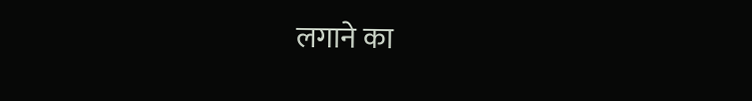लगाने का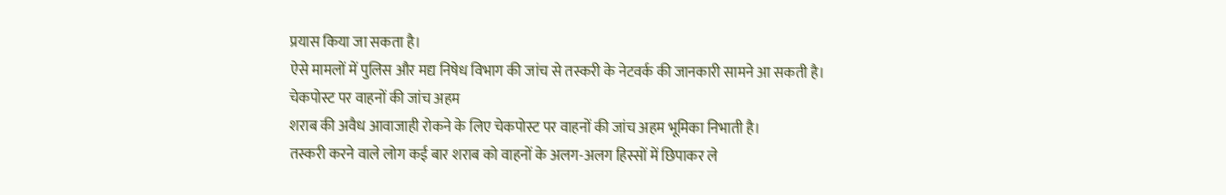प्रयास किया जा सकता है।
ऐसे मामलों में पुलिस और मद्य निषेध विभाग की जांच से तस्करी के नेटवर्क की जानकारी सामने आ सकती है।
चेकपोस्ट पर वाहनों की जांच अहम
शराब की अवैध आवाजाही रोकने के लिए चेकपोस्ट पर वाहनों की जांच अहम भूमिका निभाती है।
तस्करी करने वाले लोग कई बार शराब को वाहनों के अलग-अलग हिस्सों में छिपाकर ले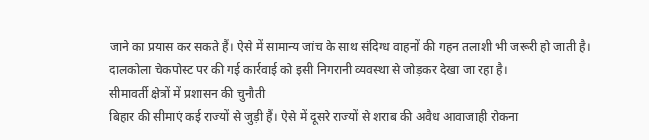जाने का प्रयास कर सकते हैं। ऐसे में सामान्य जांच के साथ संदिग्ध वाहनों की गहन तलाशी भी जरूरी हो जाती है।
दालकोला चेकपोस्ट पर की गई कार्रवाई को इसी निगरानी व्यवस्था से जोड़कर देखा जा रहा है।
सीमावर्ती क्षेत्रों में प्रशासन की चुनौती
बिहार की सीमाएं कई राज्यों से जुड़ी हैं। ऐसे में दूसरे राज्यों से शराब की अवैध आवाजाही रोकना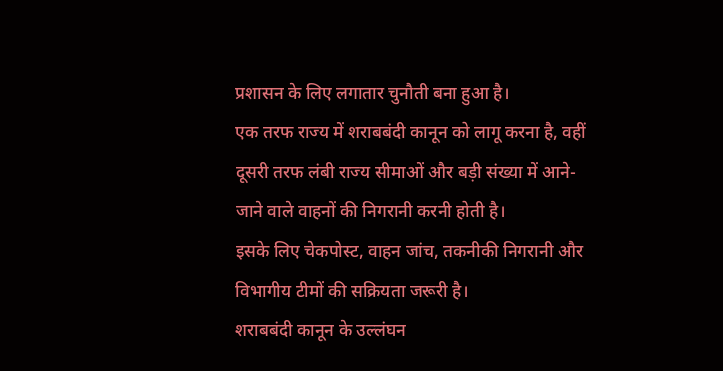प्रशासन के लिए लगातार चुनौती बना हुआ है।
एक तरफ राज्य में शराबबंदी कानून को लागू करना है, वहीं दूसरी तरफ लंबी राज्य सीमाओं और बड़ी संख्या में आने-जाने वाले वाहनों की निगरानी करनी होती है।
इसके लिए चेकपोस्ट, वाहन जांच, तकनीकी निगरानी और विभागीय टीमों की सक्रियता जरूरी है।
शराबबंदी कानून के उल्लंघन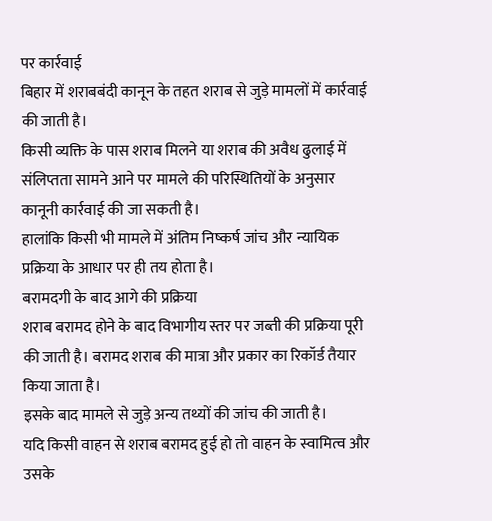पर कार्रवाई
बिहार में शराबबंदी कानून के तहत शराब से जुड़े मामलों में कार्रवाई की जाती है।
किसी व्यक्ति के पास शराब मिलने या शराब की अवैध ढुलाई में संलिप्तता सामने आने पर मामले की परिस्थितियों के अनुसार कानूनी कार्रवाई की जा सकती है।
हालांकि किसी भी मामले में अंतिम निष्कर्ष जांच और न्यायिक प्रक्रिया के आधार पर ही तय होता है।
बरामदगी के बाद आगे की प्रक्रिया
शराब बरामद होने के बाद विभागीय स्तर पर जब्ती की प्रक्रिया पूरी की जाती है। बरामद शराब की मात्रा और प्रकार का रिकॉर्ड तैयार किया जाता है।
इसके बाद मामले से जुड़े अन्य तथ्यों की जांच की जाती है।
यदि किसी वाहन से शराब बरामद हुई हो तो वाहन के स्वामित्व और उसके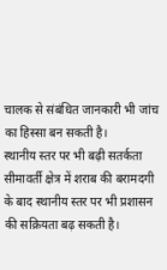चालक से संबंधित जानकारी भी जांच का हिस्सा बन सकती है।
स्थानीय स्तर पर भी बढ़ी सतर्कता
सीमावर्ती क्षेत्र में शराब की बरामदगी के बाद स्थानीय स्तर पर भी प्रशासन की सक्रियता बढ़ सकती है।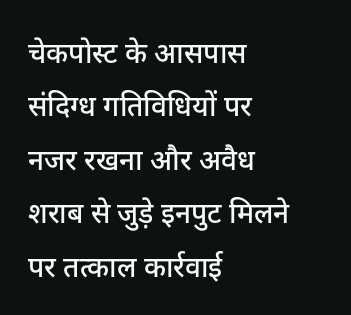चेकपोस्ट के आसपास संदिग्ध गतिविधियों पर नजर रखना और अवैध शराब से जुड़े इनपुट मिलने पर तत्काल कार्रवाई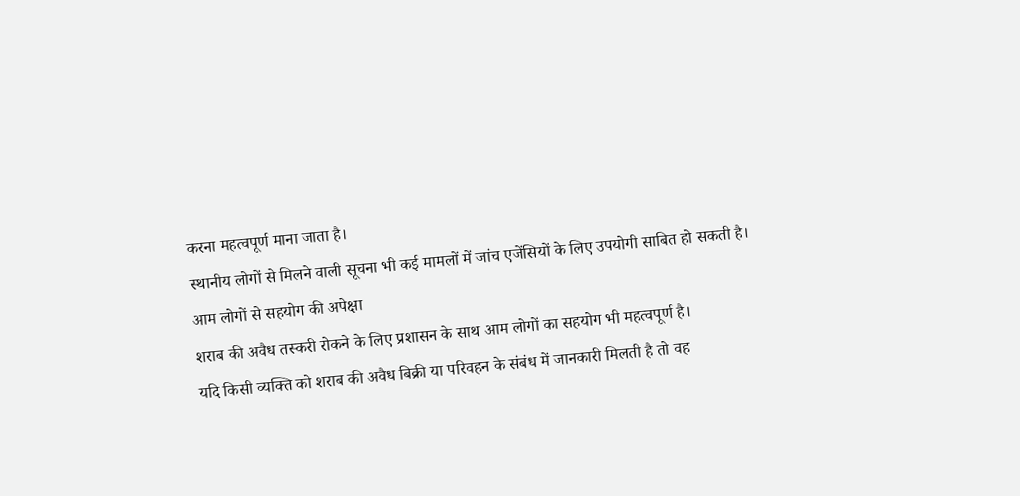करना महत्वपूर्ण माना जाता है।
स्थानीय लोगों से मिलने वाली सूचना भी कई मामलों में जांच एजेंसियों के लिए उपयोगी साबित हो सकती है।
आम लोगों से सहयोग की अपेक्षा
शराब की अवैध तस्करी रोकने के लिए प्रशासन के साथ आम लोगों का सहयोग भी महत्वपूर्ण है।
यदि किसी व्यक्ति को शराब की अवैध बिक्री या परिवहन के संबंध में जानकारी मिलती है तो वह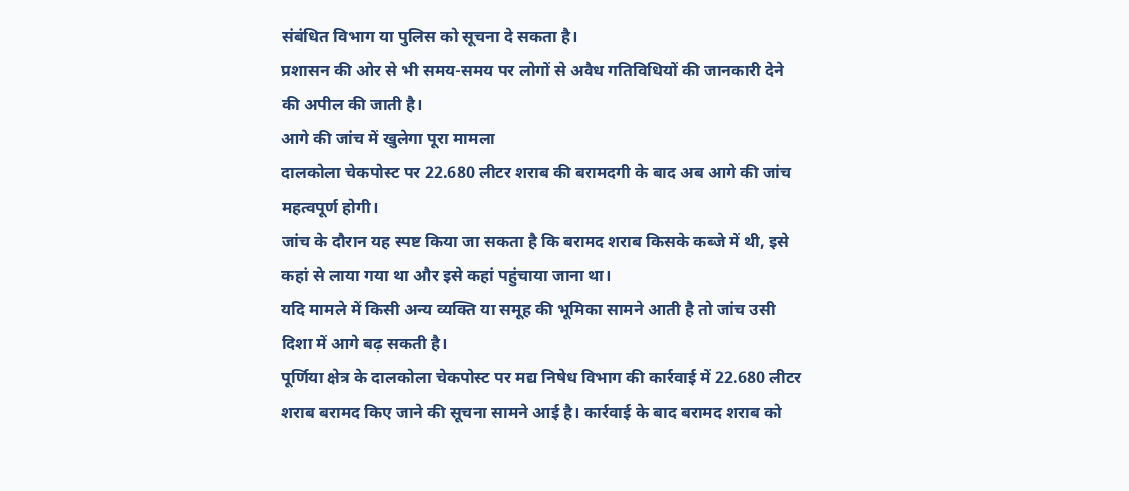संबंधित विभाग या पुलिस को सूचना दे सकता है।
प्रशासन की ओर से भी समय-समय पर लोगों से अवैध गतिविधियों की जानकारी देने की अपील की जाती है।
आगे की जांच में खुलेगा पूरा मामला
दालकोला चेकपोस्ट पर 22.680 लीटर शराब की बरामदगी के बाद अब आगे की जांच महत्वपूर्ण होगी।
जांच के दौरान यह स्पष्ट किया जा सकता है कि बरामद शराब किसके कब्जे में थी, इसे कहां से लाया गया था और इसे कहां पहुंचाया जाना था।
यदि मामले में किसी अन्य व्यक्ति या समूह की भूमिका सामने आती है तो जांच उसी दिशा में आगे बढ़ सकती है।
पूर्णिया क्षेत्र के दालकोला चेकपोस्ट पर मद्य निषेध विभाग की कार्रवाई में 22.680 लीटर शराब बरामद किए जाने की सूचना सामने आई है। कार्रवाई के बाद बरामद शराब को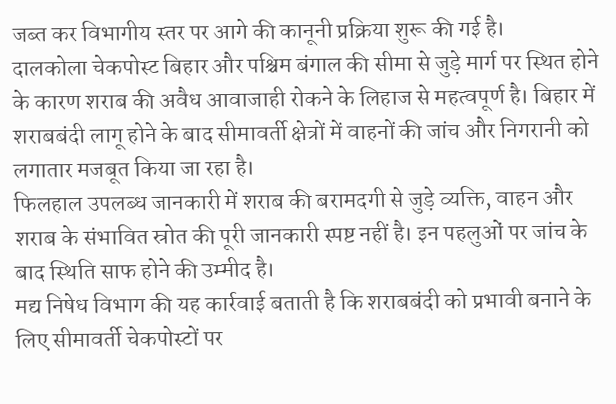जब्त कर विभागीय स्तर पर आगे की कानूनी प्रक्रिया शुरू की गई है।
दालकोला चेकपोस्ट बिहार और पश्चिम बंगाल की सीमा से जुड़े मार्ग पर स्थित होने के कारण शराब की अवैध आवाजाही रोकने के लिहाज से महत्वपूर्ण है। बिहार में शराबबंदी लागू होने के बाद सीमावर्ती क्षेत्रों में वाहनों की जांच और निगरानी को लगातार मजबूत किया जा रहा है।
फिलहाल उपलब्ध जानकारी में शराब की बरामदगी से जुड़े व्यक्ति, वाहन और शराब के संभावित स्रोत की पूरी जानकारी स्पष्ट नहीं है। इन पहलुओं पर जांच के बाद स्थिति साफ होने की उम्मीद है।
मद्य निषेध विभाग की यह कार्रवाई बताती है कि शराबबंदी को प्रभावी बनाने के लिए सीमावर्ती चेकपोस्टों पर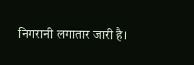निगरानी लगातार जारी है।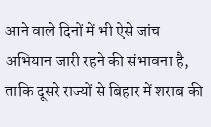आने वाले दिनों में भी ऐसे जांच अभियान जारी रहने की संभावना है, ताकि दूसरे राज्यों से बिहार में शराब की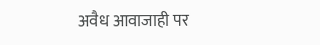अवैध आवाजाही पर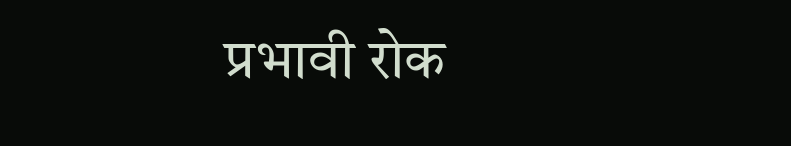प्रभावी रोक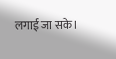लगाई जा सके।